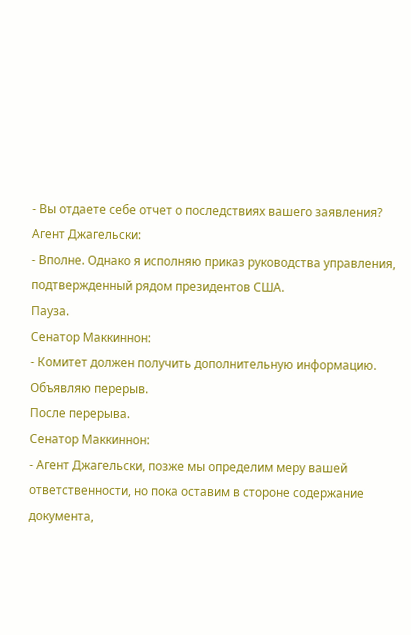- Вы отдаете себе отчет о последствиях вашего заявления?
Агент Джагельски:
- Вполне. Однако я исполняю приказ руководства управления, подтвержденный рядом президентов США.
Пауза.
Сенатор Маккиннон:
- Комитет должен получить дополнительную информацию. Объявляю перерыв.
После перерыва.
Сенатор Маккиннон:
- Агент Джагельски, позже мы определим меру вашей ответственности, но пока оставим в стороне содержание документа,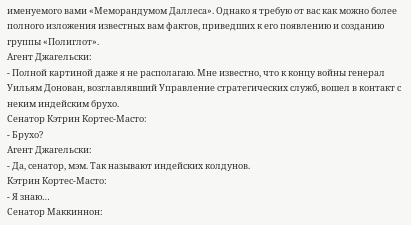именуемого вами «Меморандумом Даллеса». Однако я требую от вас как можно более полного изложения известных вам фактов, приведших к его появлению и созданию группы «Полиглот».
Агент Джагельски:
- Полной картиной даже я не располагаю. Мне известно, что к концу войны генерал Уильям Донован, возглавлявший Управление стратегических служб, вошел в контакт с неким индейским брухо.
Сенатор Кэтрин Кортес-Масто:
- Брухо?
Агент Джагельски:
- Да, сенатор, мэм. Так называют индейских колдунов.
Кэтрин Кортес-Масто:
- Я знаю…
Сенатор Маккиннон: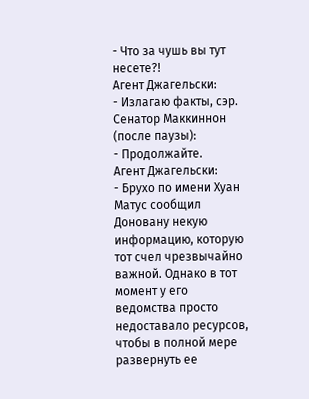- Что за чушь вы тут несете?!
Агент Джагельски:
- Излагаю факты, сэр.
Сенатор Маккиннон (после паузы):
- Продолжайте.
Агент Джагельски:
- Брухо по имени Хуан Матус сообщил Доновану некую информацию, которую тот счел чрезвычайно важной. Однако в тот момент у его ведомства просто недоставало ресурсов, чтобы в полной мере развернуть ее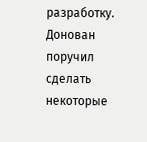разработку. Донован поручил сделать некоторые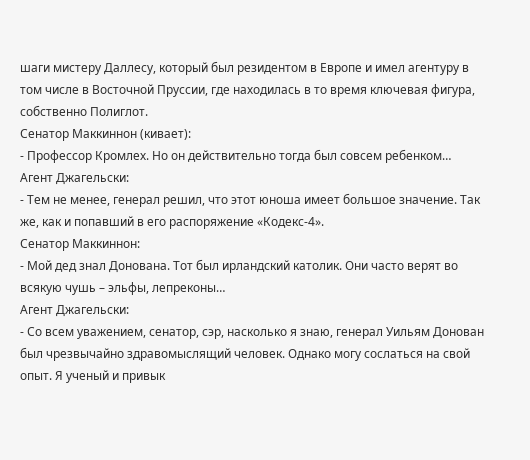шаги мистеру Даллесу, который был резидентом в Европе и имел агентуру в том числе в Восточной Пруссии, где находилась в то время ключевая фигура, собственно Полиглот.
Сенатор Маккиннон (кивает):
- Профессор Кромлех. Но он действительно тогда был совсем ребенком…
Агент Джагельски:
- Тем не менее, генерал решил, что этот юноша имеет большое значение. Так же, как и попавший в его распоряжение «Кодекс-4».
Сенатор Маккиннон:
- Мой дед знал Донована. Тот был ирландский католик. Они часто верят во всякую чушь – эльфы, лепреконы…
Агент Джагельски:
- Со всем уважением, сенатор, сэр, насколько я знаю, генерал Уильям Донован был чрезвычайно здравомыслящий человек. Однако могу сослаться на свой опыт. Я ученый и привык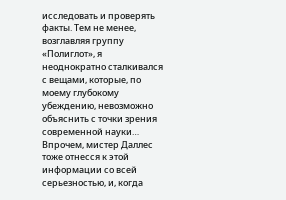исследовать и проверять факты. Тем не менее, возглавляя группу «Полиглот», я неоднократно сталкивался с вещами, которые, по моему глубокому убеждению, невозможно объяснить с точки зрения современной науки… Впрочем, мистер Даллес тоже отнесся к этой информации со всей серьезностью, и, когда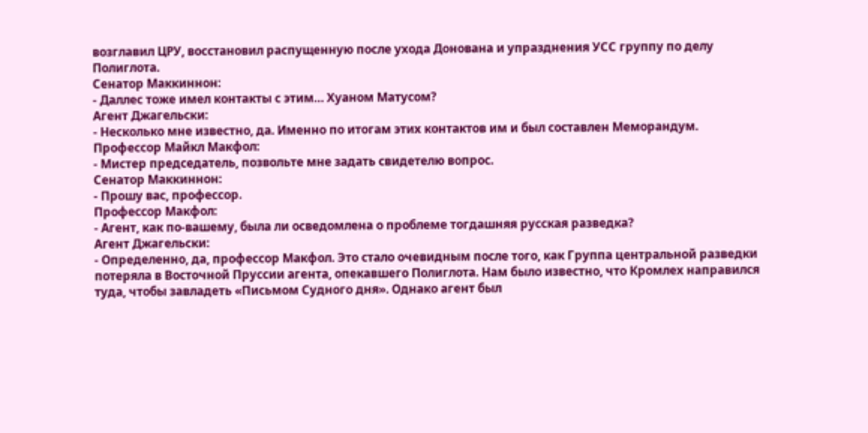возглавил ЦРУ, восстановил распущенную после ухода Донована и упразднения УСС группу по делу Полиглота.
Сенатор Маккиннон:
- Даллес тоже имел контакты с этим… Хуаном Матусом?
Агент Джагельски:
- Несколько мне известно, да. Именно по итогам этих контактов им и был составлен Меморандум.
Профессор Майкл Макфол:
- Мистер председатель, позвольте мне задать свидетелю вопрос.
Сенатор Маккиннон:
- Прошу вас, профессор.
Профессор Макфол:
- Агент, как по-вашему, была ли осведомлена о проблеме тогдашняя русская разведка?
Агент Джагельски:
- Определенно, да, профессор Макфол. Это стало очевидным после того, как Группа центральной разведки потеряла в Восточной Пруссии агента, опекавшего Полиглота. Нам было известно, что Кромлех направился туда, чтобы завладеть «Письмом Судного дня». Однако агент был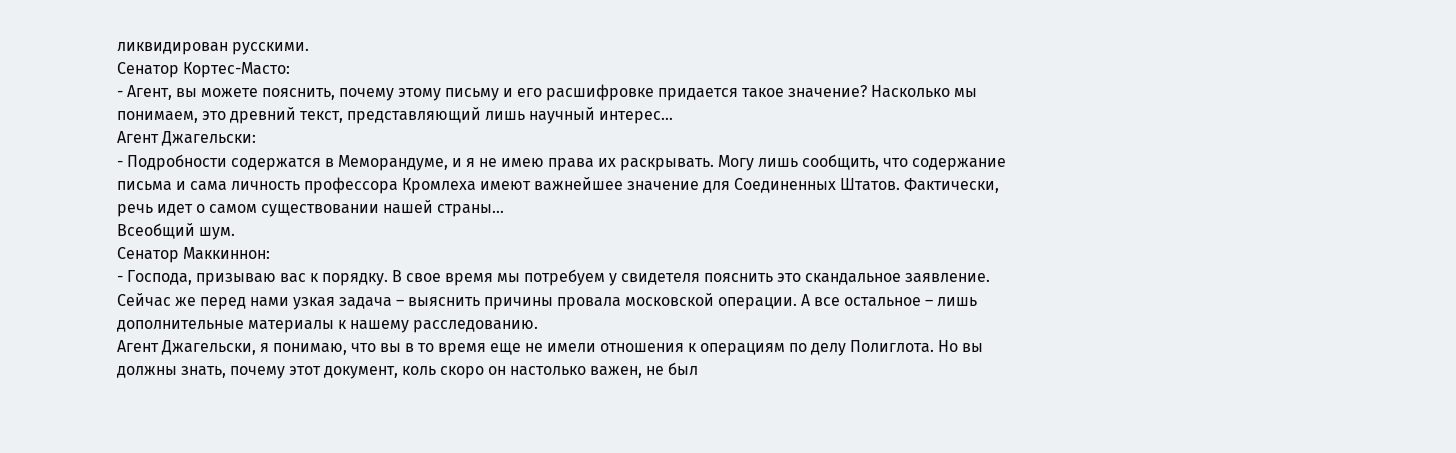ликвидирован русскими.
Сенатор Кортес-Масто:
- Агент, вы можете пояснить, почему этому письму и его расшифровке придается такое значение? Насколько мы понимаем, это древний текст, представляющий лишь научный интерес…
Агент Джагельски:
- Подробности содержатся в Меморандуме, и я не имею права их раскрывать. Могу лишь сообщить, что содержание письма и сама личность профессора Кромлеха имеют важнейшее значение для Соединенных Штатов. Фактически, речь идет о самом существовании нашей страны…
Всеобщий шум.
Сенатор Маккиннон:
- Господа, призываю вас к порядку. В свое время мы потребуем у свидетеля пояснить это скандальное заявление. Сейчас же перед нами узкая задача – выяснить причины провала московской операции. А все остальное – лишь дополнительные материалы к нашему расследованию.
Агент Джагельски, я понимаю, что вы в то время еще не имели отношения к операциям по делу Полиглота. Но вы должны знать, почему этот документ, коль скоро он настолько важен, не был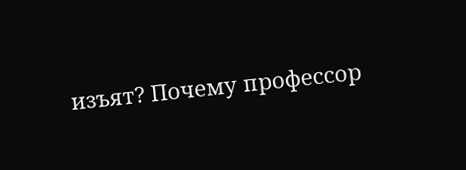изъят? Почему профессор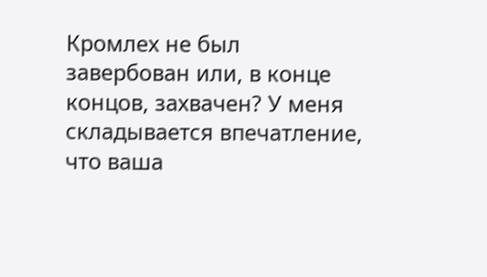Кромлех не был завербован или, в конце концов, захвачен? У меня складывается впечатление, что ваша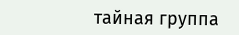тайная группа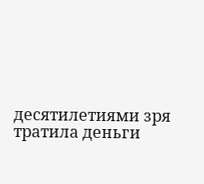десятилетиями зря тратила деньги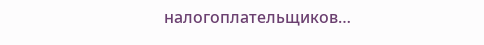налогоплательщиков…